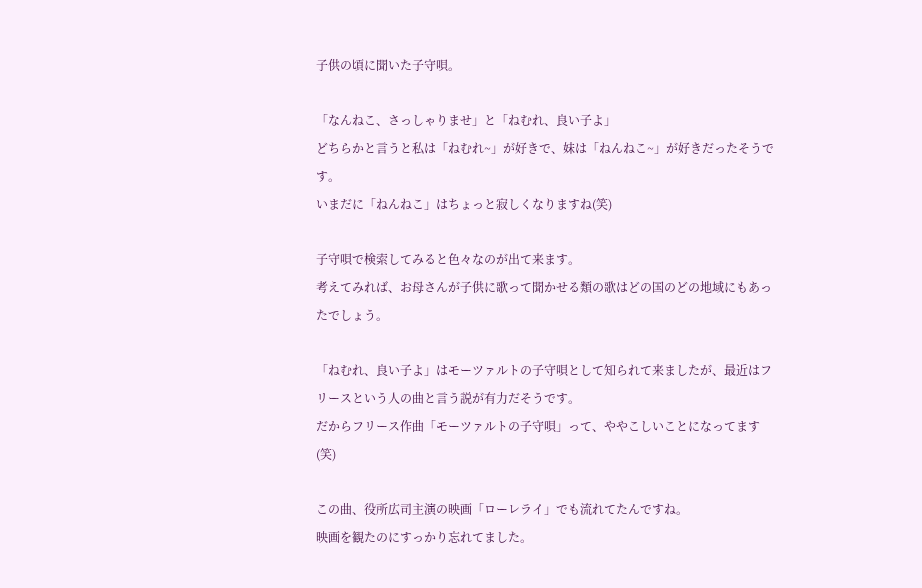子供の頃に聞いた子守唄。

「なんねこ、さっしゃりませ」と「ねむれ、良い子よ」
どちらかと言うと私は「ねむれ~」が好きで、妹は「ねんねこ~」が好きだったそうです。
いまだに「ねんねこ」はちょっと寂しくなりますね(笑)

子守唄で検索してみると色々なのが出て来ます。
考えてみれば、お母さんが子供に歌って聞かせる類の歌はどの国のどの地域にもあったでしょう。

「ねむれ、良い子よ」はモーツァルトの子守唄として知られて来ましたが、最近はフリースという人の曲と言う説が有力だそうです。
だからフリース作曲「モーツァルトの子守唄」って、ややこしいことになってます(笑)

この曲、役所広司主演の映画「ローレライ」でも流れてたんですね。
映画を観たのにすっかり忘れてました。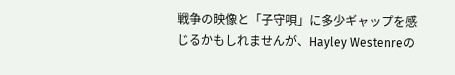戦争の映像と「子守唄」に多少ギャップを感じるかもしれませんが、Hayley Westenreの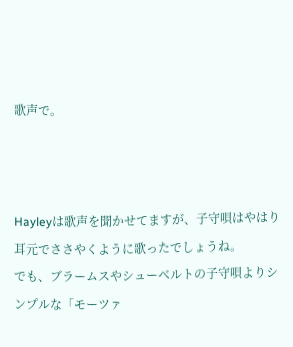歌声で。



Hayleyは歌声を聞かせてますが、子守唄はやはり耳元でささやくように歌ったでしょうね。
でも、ブラームスやシューベルトの子守唄よりシンプルな「モーツァ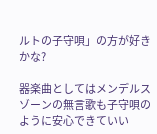ルトの子守唄」の方が好きかな?

器楽曲としてはメンデルスゾーンの無言歌も子守唄のように安心できていい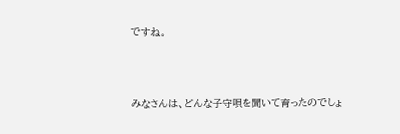ですね。



みなさんは、どんな子守唄を聞いて育ったのでしょ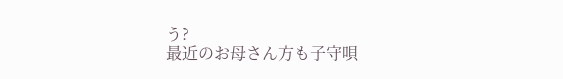う?
最近のお母さん方も子守唄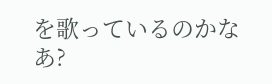を歌っているのかなあ?